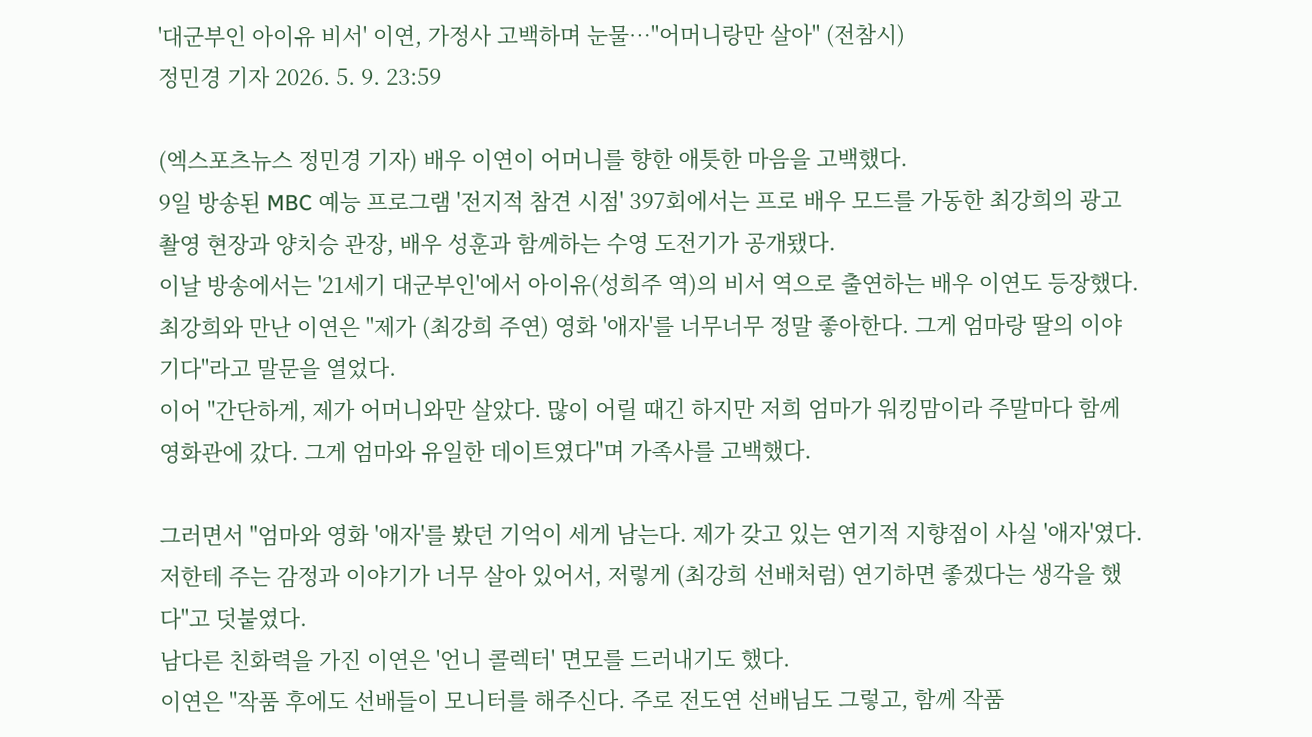'대군부인 아이유 비서' 이연, 가정사 고백하며 눈물…"어머니랑만 살아" (전참시)
정민경 기자 2026. 5. 9. 23:59

(엑스포츠뉴스 정민경 기자) 배우 이연이 어머니를 향한 애틋한 마음을 고백했다.
9일 방송된 MBC 예능 프로그램 '전지적 참견 시점' 397회에서는 프로 배우 모드를 가동한 최강희의 광고 촬영 현장과 양치승 관장, 배우 성훈과 함께하는 수영 도전기가 공개됐다.
이날 방송에서는 '21세기 대군부인'에서 아이유(성희주 역)의 비서 역으로 출연하는 배우 이연도 등장했다.
최강희와 만난 이연은 "제가 (최강희 주연) 영화 '애자'를 너무너무 정말 좋아한다. 그게 엄마랑 딸의 이야기다"라고 말문을 열었다.
이어 "간단하게, 제가 어머니와만 살았다. 많이 어릴 때긴 하지만 저희 엄마가 워킹맘이라 주말마다 함께 영화관에 갔다. 그게 엄마와 유일한 데이트였다"며 가족사를 고백했다.

그러면서 "엄마와 영화 '애자'를 봤던 기억이 세게 남는다. 제가 갖고 있는 연기적 지향점이 사실 '애자'였다. 저한테 주는 감정과 이야기가 너무 살아 있어서, 저렇게 (최강희 선배처럼) 연기하면 좋겠다는 생각을 했다"고 덧붙였다.
남다른 친화력을 가진 이연은 '언니 콜렉터' 면모를 드러내기도 했다.
이연은 "작품 후에도 선배들이 모니터를 해주신다. 주로 전도연 선배님도 그렇고, 함께 작품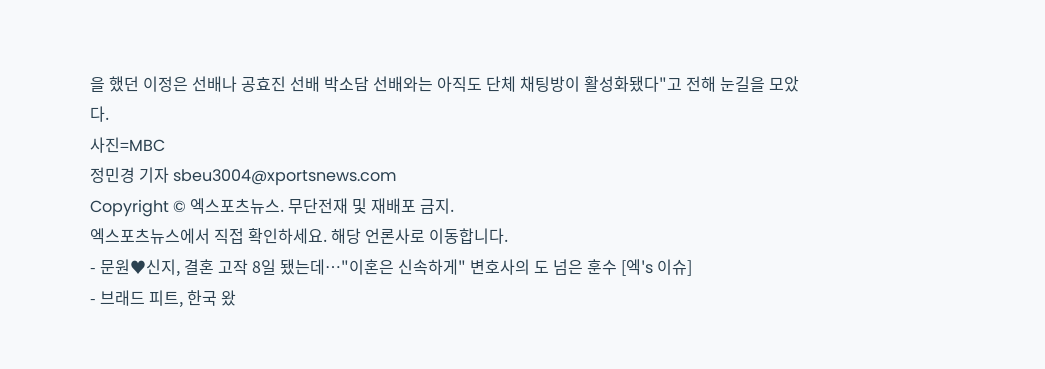을 했던 이정은 선배나 공효진 선배 박소담 선배와는 아직도 단체 채팅방이 활성화됐다"고 전해 눈길을 모았다.
사진=MBC
정민경 기자 sbeu3004@xportsnews.com
Copyright © 엑스포츠뉴스. 무단전재 및 재배포 금지.
엑스포츠뉴스에서 직접 확인하세요. 해당 언론사로 이동합니다.
- 문원♥신지, 결혼 고작 8일 됐는데…"이혼은 신속하게" 변호사의 도 넘은 훈수 [엑's 이슈]
- 브래드 피트, 한국 왔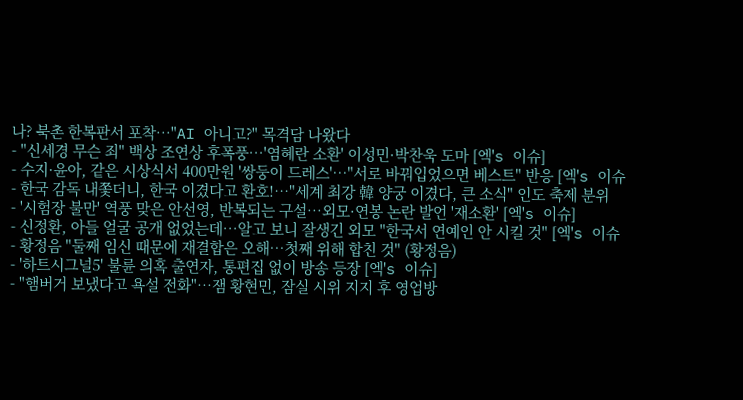나? 북촌 한복판서 포착…"AI 아니고?" 목격담 나왔다
- "신세경 무슨 죄" 백상 조연상 후폭풍…'염혜란 소환' 이성민·박찬욱 도마 [엑's 이슈]
- 수지·윤아, 같은 시상식서 400만원 '쌍둥이 드레스'…"서로 바꿔입었으면 베스트" 반응 [엑's 이슈
- 한국 감독 내쫓더니, 한국 이겼다고 환호!…"세계 최강 韓 양궁 이겼다, 큰 소식" 인도 축제 분위
- '시험장 불만' 역풍 맞은 안선영, 반복되는 구설…외모·연봉 논란 발언 '재소환' [엑's 이슈]
- 신정환, 아들 얼굴 공개 없었는데…알고 보니 잘생긴 외모 "한국서 연예인 안 시킬 것" [엑's 이슈
- 황정음 "둘째 임신 때문에 재결합은 오해…첫째 위해 합친 것" (황정음)
- '하트시그널5' 불륜 의혹 출연자, 통편집 없이 방송 등장 [엑's 이슈]
- "햄버거 보냈다고 욕설 전화"…잼 황현민, 잠실 시위 지지 후 영업방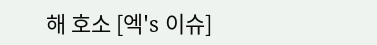해 호소 [엑's 이슈]